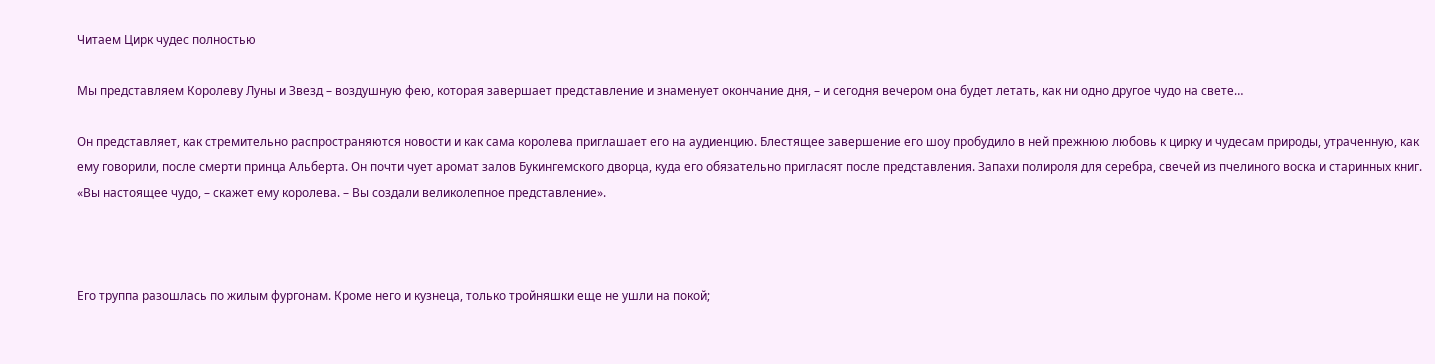Читаем Цирк чудес полностью

Мы представляем Королеву Луны и Звезд – воздушную фею, которая завершает представление и знаменует окончание дня, – и сегодня вечером она будет летать, как ни одно другое чудо на свете…

Он представляет, как стремительно распространяются новости и как сама королева приглашает его на аудиенцию. Блестящее завершение его шоу пробудило в ней прежнюю любовь к цирку и чудесам природы, утраченную, как ему говорили, после смерти принца Альберта. Он почти чует аромат залов Букингемского дворца, куда его обязательно пригласят после представления. Запахи полироля для серебра, свечей из пчелиного воска и старинных книг. «Вы настоящее чудо, – скажет ему королева. – Вы создали великолепное представление».



Его труппа разошлась по жилым фургонам. Кроме него и кузнеца, только тройняшки еще не ушли на покой;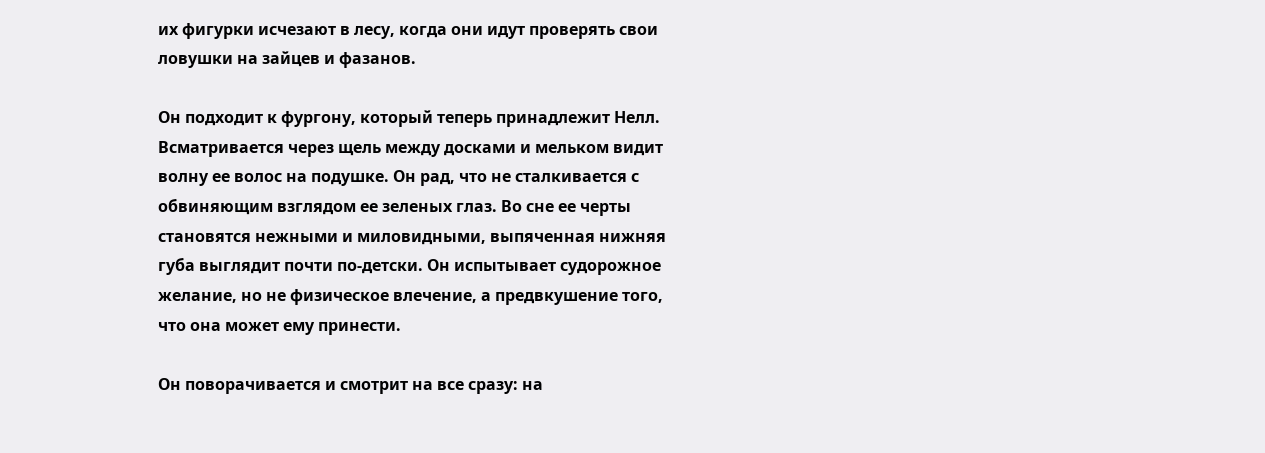их фигурки исчезают в лесу, когда они идут проверять свои ловушки на зайцев и фазанов.

Он подходит к фургону, который теперь принадлежит Нелл. Всматривается через щель между досками и мельком видит волну ее волос на подушке. Он рад, что не сталкивается с обвиняющим взглядом ее зеленых глаз. Во сне ее черты становятся нежными и миловидными, выпяченная нижняя губа выглядит почти по-детски. Он испытывает судорожное желание, но не физическое влечение, а предвкушение того, что она может ему принести.

Он поворачивается и смотрит на все сразу: на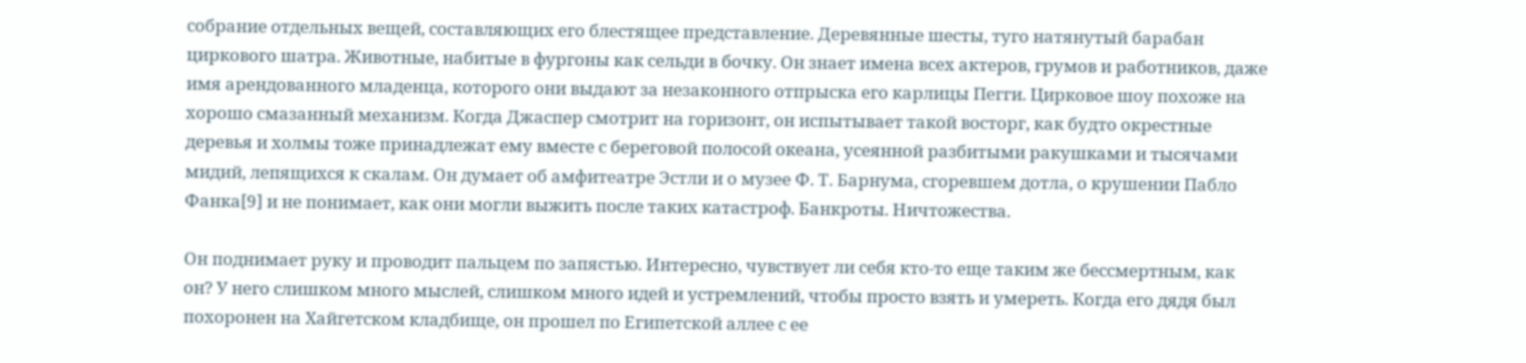собрание отдельных вещей, составляющих его блестящее представление. Деревянные шесты, туго натянутый барабан циркового шатра. Животные, набитые в фургоны как сельди в бочку. Он знает имена всех актеров, грумов и работников, даже имя арендованного младенца, которого они выдают за незаконного отпрыска его карлицы Пегги. Цирковое шоу похоже на хорошо смазанный механизм. Когда Джаспер смотрит на горизонт, он испытывает такой восторг, как будто окрестные деревья и холмы тоже принадлежат ему вместе с береговой полосой океана, усеянной разбитыми ракушками и тысячами мидий, лепящихся к скалам. Он думает об амфитеатре Эстли и о музее Ф. Т. Барнума, сгоревшем дотла, о крушении Пабло Фанка[9] и не понимает, как они могли выжить после таких катастроф. Банкроты. Ничтожества.

Он поднимает руку и проводит пальцем по запястью. Интересно, чувствует ли себя кто-то еще таким же бессмертным, как он? У него слишком много мыслей, слишком много идей и устремлений, чтобы просто взять и умереть. Когда его дядя был похоронен на Хайгетском кладбище, он прошел по Египетской аллее с ее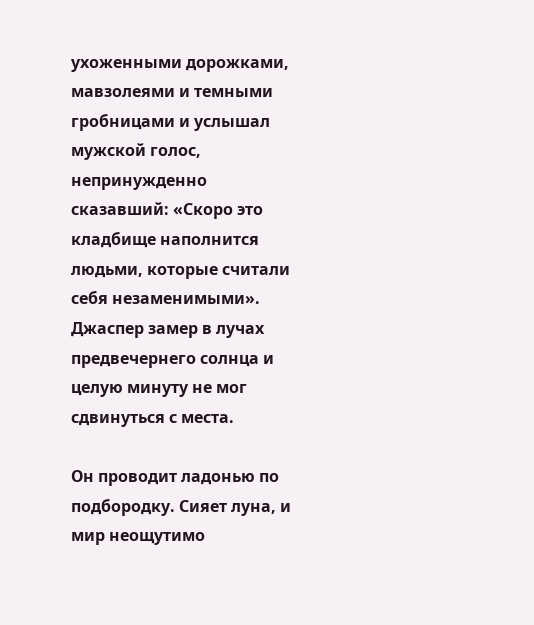ухоженными дорожками, мавзолеями и темными гробницами и услышал мужской голос, непринужденно сказавший: «Скоро это кладбище наполнится людьми, которые считали себя незаменимыми». Джаспер замер в лучах предвечернего солнца и целую минуту не мог сдвинуться с места.

Он проводит ладонью по подбородку. Сияет луна, и мир неощутимо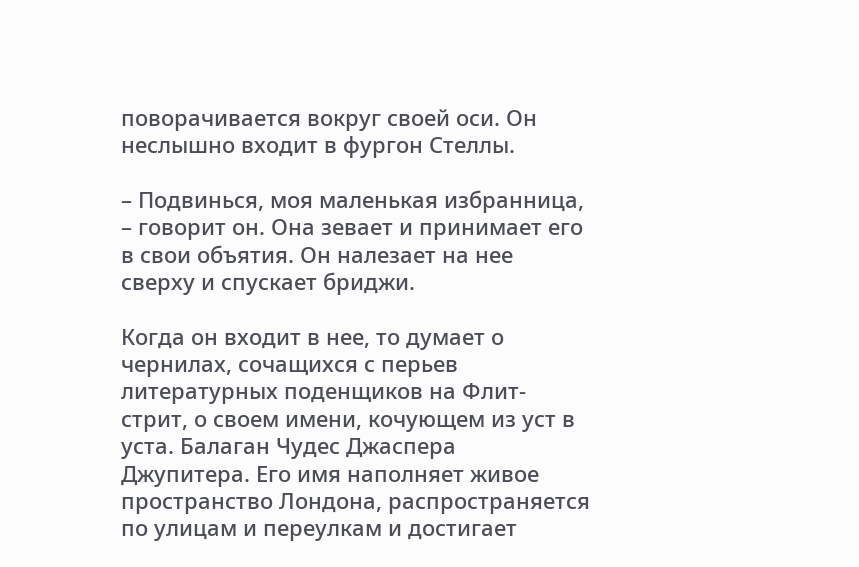поворачивается вокруг своей оси. Он неслышно входит в фургон Стеллы.

– Подвинься, моя маленькая избранница, – говорит он. Она зевает и принимает его в свои объятия. Он налезает на нее сверху и спускает бриджи.

Когда он входит в нее, то думает о чернилах, сочащихся с перьев литературных поденщиков на Флит-стрит, о своем имени, кочующем из уст в уста. Балаган Чудес Джаспера Джупитера. Его имя наполняет живое пространство Лондона, распространяется по улицам и переулкам и достигает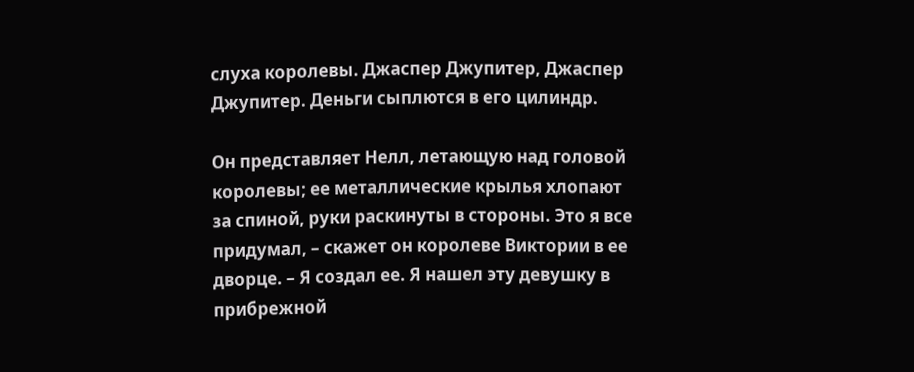слуха королевы. Джаспер Джупитер, Джаспер Джупитер. Деньги сыплются в его цилиндр.

Он представляет Нелл, летающую над головой королевы; ее металлические крылья хлопают за спиной, руки раскинуты в стороны. Это я все придумал, – скажет он королеве Виктории в ее дворце. – Я создал ее. Я нашел эту девушку в прибрежной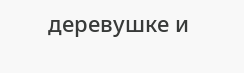деревушке и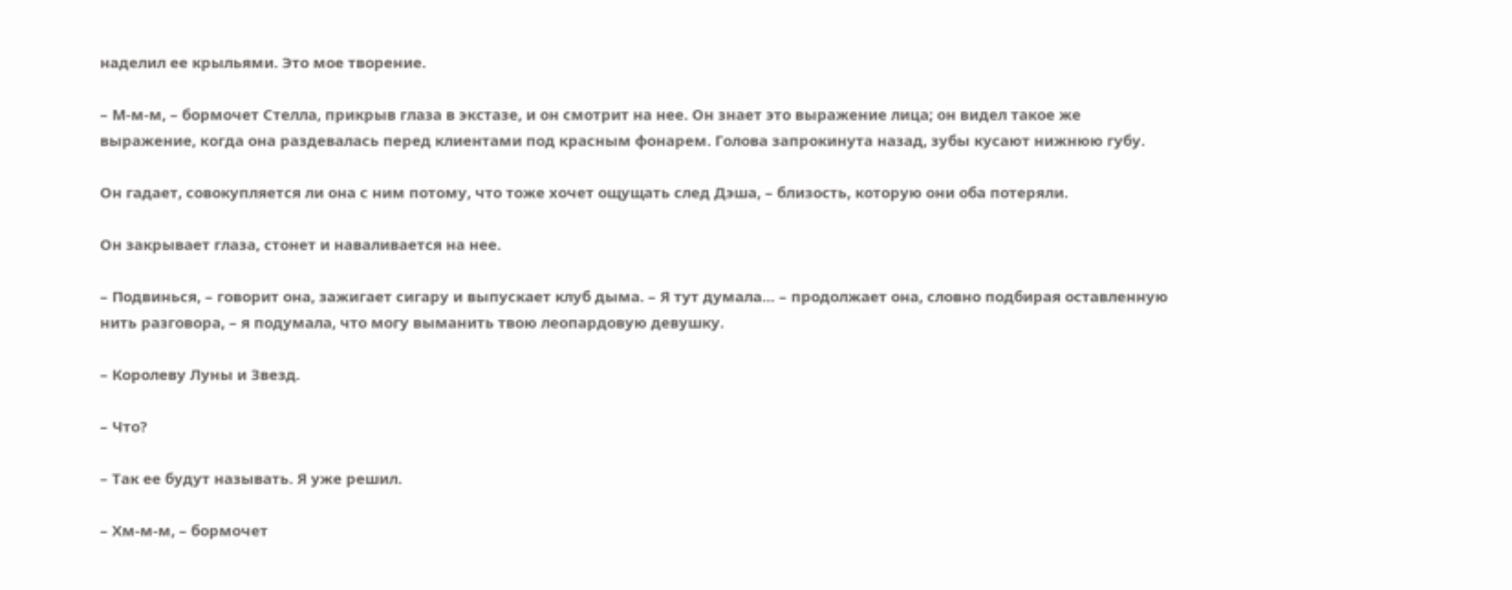наделил ее крыльями. Это мое творение.

– М-м-м, – бормочет Стелла, прикрыв глаза в экстазе, и он смотрит на нее. Он знает это выражение лица; он видел такое же выражение, когда она раздевалась перед клиентами под красным фонарем. Голова запрокинута назад, зубы кусают нижнюю губу.

Он гадает, совокупляется ли она с ним потому, что тоже хочет ощущать след Дэша, – близость, которую они оба потеряли.

Он закрывает глаза, стонет и наваливается на нее.

– Подвинься, – говорит она, зажигает сигару и выпускает клуб дыма. – Я тут думала… – продолжает она, словно подбирая оставленную нить разговора, – я подумала, что могу выманить твою леопардовую девушку.

– Королеву Луны и Звезд.

– Что?

– Так ее будут называть. Я уже решил.

– Хм-м-м, – бормочет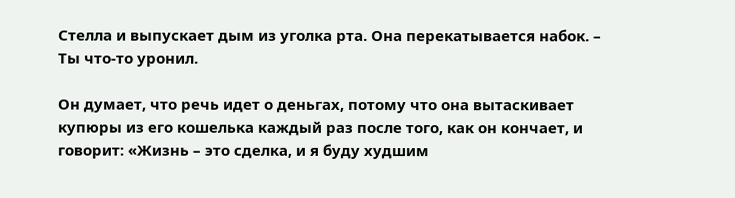Стелла и выпускает дым из уголка рта. Она перекатывается набок. – Ты что-то уронил.

Он думает, что речь идет о деньгах, потому что она вытаскивает купюры из его кошелька каждый раз после того, как он кончает, и говорит: «Жизнь – это сделка, и я буду худшим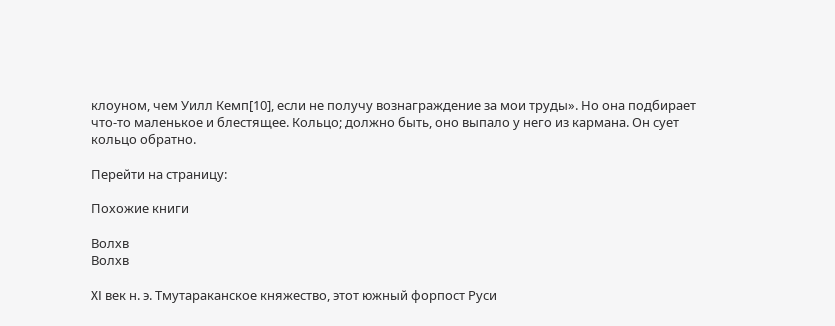клоуном, чем Уилл Кемп[10], если не получу вознаграждение за мои труды». Но она подбирает что-то маленькое и блестящее. Кольцо; должно быть, оно выпало у него из кармана. Он сует кольцо обратно.

Перейти на страницу:

Похожие книги

Волхв
Волхв

XI век н. э. Тмутараканское княжество, этот южный форпост Руси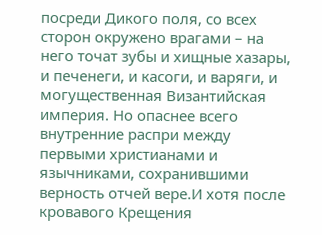посреди Дикого поля, со всех сторон окружено врагами – на него точат зубы и хищные хазары, и печенеги, и касоги, и варяги, и могущественная Византийская империя. Но опаснее всего внутренние распри между первыми христианами и язычниками, сохранившими верность отчей вере.И хотя после кровавого Крещения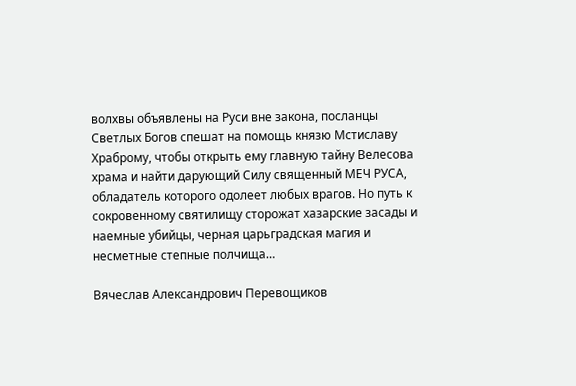волхвы объявлены на Руси вне закона, посланцы Светлых Богов спешат на помощь князю Мстиславу Храброму, чтобы открыть ему главную тайну Велесова храма и найти дарующий Силу священный МЕЧ РУСА, обладатель которого одолеет любых врагов. Но путь к сокровенному святилищу сторожат хазарские засады и наемные убийцы, черная царьградская магия и несметные степные полчища…

Вячеслав Александрович Перевощиков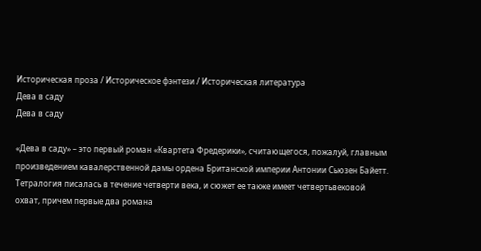Историческая проза / Историческое фэнтези / Историческая литература
Дева в саду
Дева в саду

«Дева в саду» – это первый роман «Квартета Фредерики», считающегося, пожалуй, главным произведением кавалерственной дамы ордена Британской империи Антонии Сьюзен Байетт. Тетралогия писалась в течение четверти века, и сюжет ее также имеет четвертьвековой охват, причем первые два романа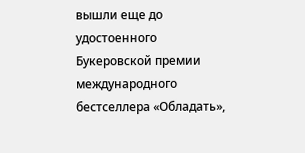вышли еще до удостоенного Букеровской премии международного бестселлера «Обладать»,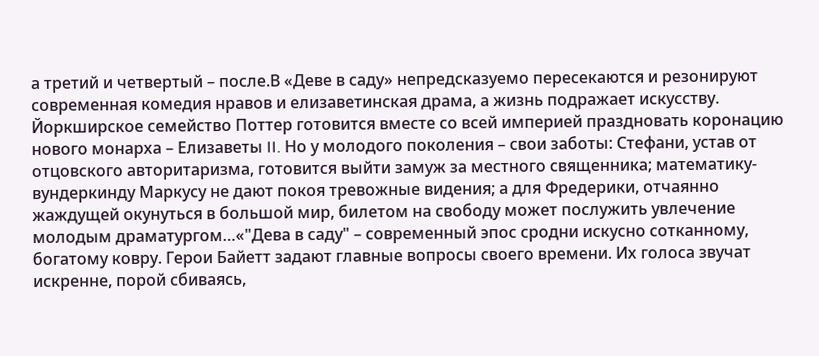а третий и четвертый – после.В «Деве в саду» непредсказуемо пересекаются и резонируют современная комедия нравов и елизаветинская драма, а жизнь подражает искусству. Йоркширское семейство Поттер готовится вместе со всей империей праздновать коронацию нового монарха – Елизаветы II. Но у молодого поколения – свои заботы: Стефани, устав от отцовского авторитаризма, готовится выйти замуж за местного священника; математику-вундеркинду Маркусу не дают покоя тревожные видения; а для Фредерики, отчаянно жаждущей окунуться в большой мир, билетом на свободу может послужить увлечение молодым драматургом…«"Дева в саду" – современный эпос сродни искусно сотканному, богатому ковру. Герои Байетт задают главные вопросы своего времени. Их голоса звучат искренне, порой сбиваясь,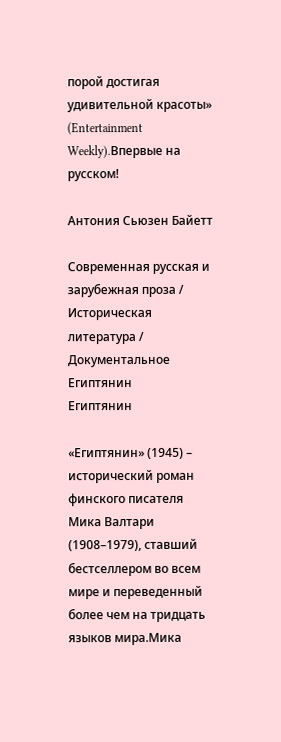порой достигая удивительной красоты» (Entertainment Weekly).Впервые на русском!

Антония Сьюзен Байетт

Современная русская и зарубежная проза / Историческая литература / Документальное
Египтянин
Египтянин

«Египтянин» (1945) – исторический роман финского писателя Мика Валтари (1908–1979), ставший бестселлером во всем мире и переведенный более чем на тридцать языков мира.Мика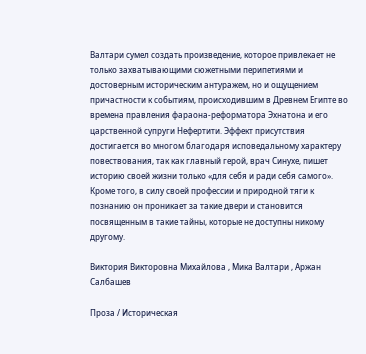Валтари сумел создать произведение, которое привлекает не только захватывающими сюжетными перипетиями и достоверным историческим антуражем, но и ощущением причастности к событиям, происходившим в Древнем Египте во времена правления фараона-реформатора Эхнатона и его царственной супруги Нефертити. Эффект присутствия достигается во многом благодаря исповедальному характеру повествования, так как главный герой, врач Синухе, пишет историю своей жизни только «для себя и ради себя самого». Кроме того, в силу своей профессии и природной тяги к познанию он проникает за такие двери и становится посвященным в такие тайны, которые не доступны никому другому.

Виктория Викторовна Михайлова , Мика Валтари , Аржан Салбашев

Проза / Историческая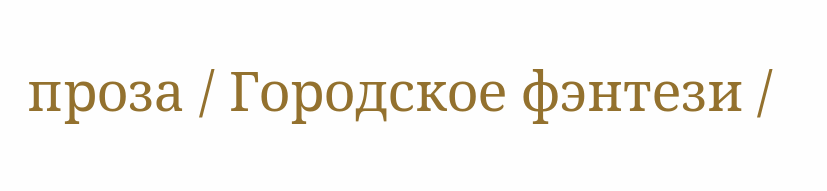проза / Городское фэнтези /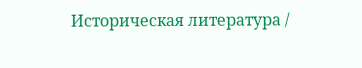Историческая литература /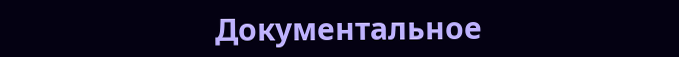Документальное